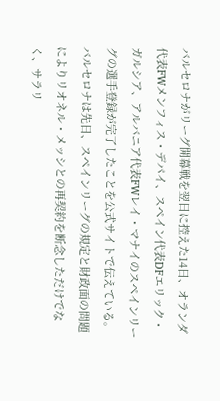バルセロナがリーグ開幕戦を翌日に控えた14日、オランダ代表FWメンフィス・デパイ、スペイン代表DFエリック・ガルシア、アルバニア代表FWレイ・マナイのスペインリーグの選手登録が完了したことを公式サイトで伝えている。
バルセロナは先日、スペインリーグの規定と財政面の問題によりリオネル・メッシとの再契約を断念しただけでなく、サラリ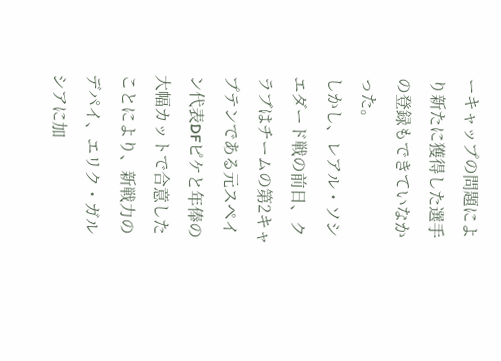ーキャップの問題により新たに獲得した選手の登録もできていなかった。
しかし、レアル・ソシエダード戦の前日、クラブはチームの第2キャプテンである元スペイン代表DFピケと年俸の大幅カットで合意したことにより、新戦力のデパイ、エリク・ガルシアに加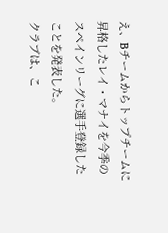え、Bチームからトップチームに昇格したレイ・マナイを今季のスペインリーグに選手登録したことを発表した。
クラブは、こ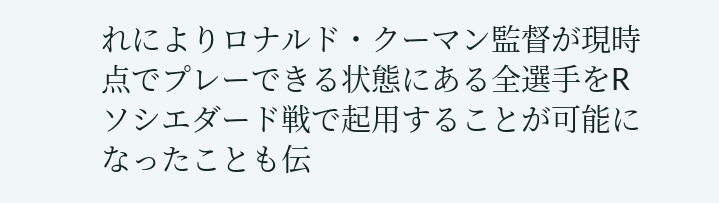れによりロナルド・クーマン監督が現時点でプレーできる状態にある全選手をRソシエダード戦で起用することが可能になったことも伝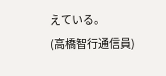えている。
(高橋智行通信員)